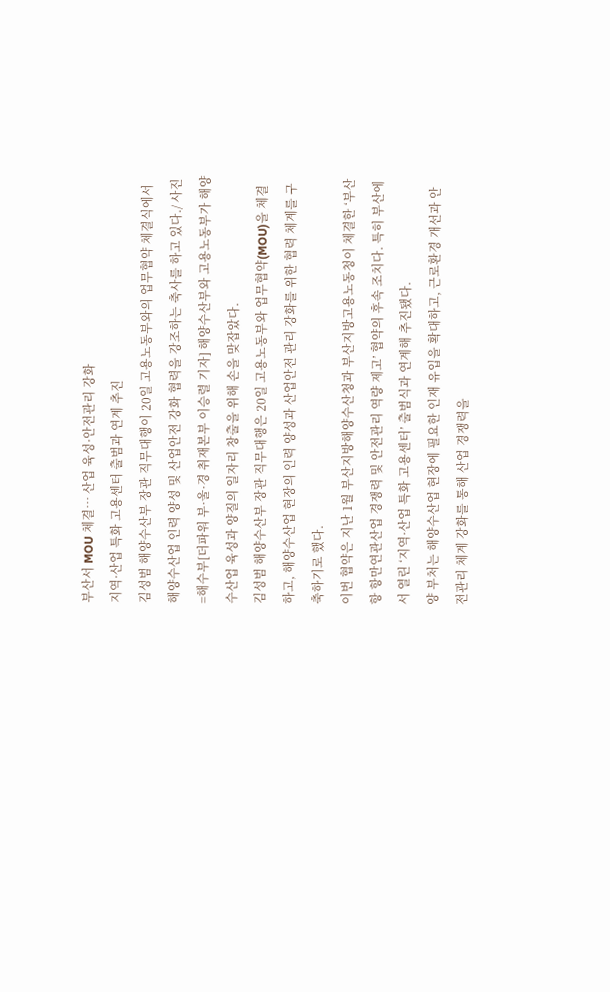부산서 MOU 체결… 산업 육성·안전관리 강화
지역·산업 특화 고용센터 출범과 연계 추진
김성범 해양수산부 장관 직무대행이 20일 고용노동부와의 업무협약 체결식에서 해양수산업 인력 양성 및 산업안전 강화 협력을 강조하는 축사를 하고 있다./ 사진=해수부[더파워 부·울·경 취재본부 이승렬 기자] 해양수산부와 고용노동부가 해양수산업 육성과 양질의 일자리 창출을 위해 손을 맞잡았다.
김성범 해양수산부 장관 직무대행은 20일 고용노동부와 업무협약(MOU)을 체결하고, 해양수산업 현장의 인력 양성과 산업안전 관리 강화를 위한 협력 체계를 구축하기로 했다.
이번 협약은 지난 1월 부산지방해양수산청과 부산지방고용노동청이 체결한 ‘부산항 항만연관산업 경쟁력 및 안전관리 역량 제고’ 협약의 후속 조치다. 특히 부산에서 열린 ‘지역·산업 특화 고용센터’ 출범식과 연계해 추진됐다.
양 부처는 해양수산업 현장에 필요한 인재 유입을 확대하고, 근로환경 개선과 안전관리 체계 강화를 통해 산업 경쟁력을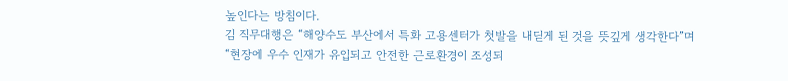높인다는 방침이다.
김 직무대행은 “해양수도 부산에서 특화 고용센터가 첫발을 내딛게 된 것을 뜻깊게 생각한다”며 “현장에 우수 인재가 유입되고 안전한 근로환경이 조성되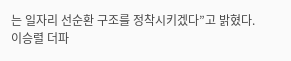는 일자리 선순환 구조를 정착시키겠다”고 밝혔다.
이승렬 더파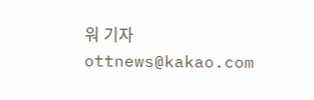워 기자 ottnews@kakao.com